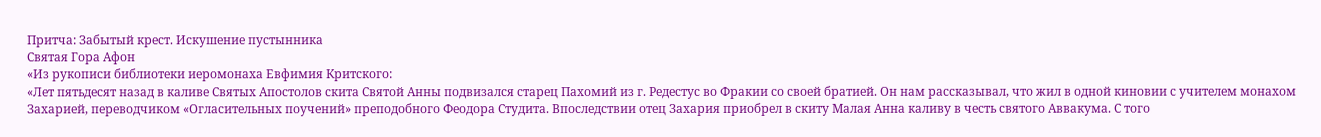Притча: Забытый крест. Искушение пустынника
Святая Гора Афон
«Из рукописи библиотеки иеромонаха Евфимия Критского:
«Лет пятьдесят назад в каливе Святых Апостолов скита Святой Анны подвизался старец Пахомий из г. Редестус во Фракии со своей братией. Он нам рассказывал, что жил в одной киновии с учителем монахом Захарией, переводчиком «Огласительных поучений» преподобного Феодора Студита. Впоследствии отец Захария приобрел в скиту Малая Анна каливу в честь святого Аввакума. С того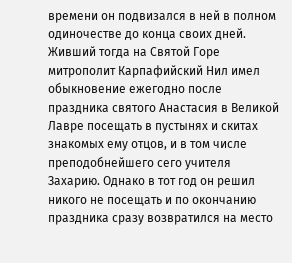времени он подвизался в ней в полном одиночестве до конца своих дней. Живший тогда на Святой Горе митрополит Карпафийский Нил имел обыкновение ежегодно после праздника святого Анастасия в Великой Лавре посещать в пустынях и скитах знакомых ему отцов, и в том числе преподобнейшего сего учителя Захарию. Однако в тот год он решил никого не посещать и по окончанию праздника сразу возвратился на место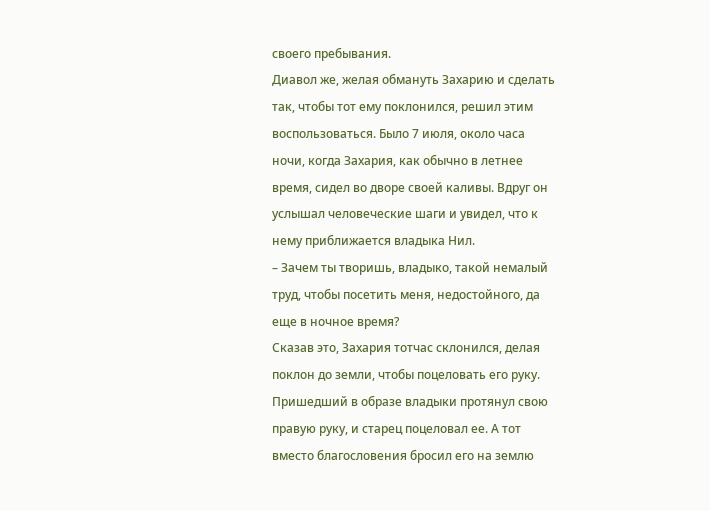своего пребывания.
Диавол же, желая обмануть Захарию и сделать так, чтобы тот ему поклонился, решил этим воспользоваться. Было 7 июля, около часа ночи, когда Захария, как обычно в летнее время, сидел во дворе своей каливы. Вдруг он услышал человеческие шаги и увидел, что к нему приближается владыка Нил.
– Зачем ты творишь, владыко, такой немалый труд, чтобы посетить меня, недостойного, да еще в ночное время?
Сказав это, Захария тотчас склонился, делая поклон до земли, чтобы поцеловать его руку. Пришедший в образе владыки протянул свою правую руку, и старец поцеловал ее. А тот вместо благословения бросил его на землю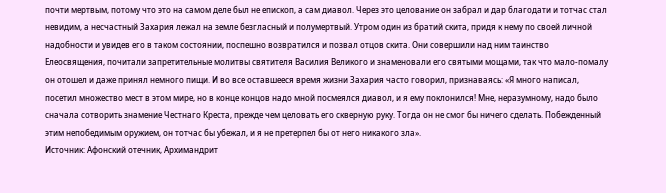почти мертвым, потому что это на самом деле был не епископ, а сам диавол. Через это целование он забрал и дар благодати и тотчас стал невидим, а несчастный Захария лежал на земле безгласный и полумертвый. Утром один из братий скита, придя к нему по своей личной надобности и увидев его в таком состоянии, поспешно возвратился и позвал отцов скита. Они совершили над ним таинство Елеосвящения, почитали запретительные молитвы святителя Василия Великого и знаменовали его святыми мощами, так что мало-помалу он отошел и даже принял немного пищи. И во все оставшееся время жизни Захария часто говорил, признаваясь: «Я много написал, посетил множество мест в этом мире, но в конце концов надо мной посмеялся диавол, и я ему поклонился! Мне, неразумному, надо было сначала сотворить знамение Честнаго Креста, прежде чем целовать его скверную руку. Тогда он не смог бы ничего сделать. Побежденный этим непобедимым оружием, он тотчас бы убежал, и я не претерпел бы от него никакого зла».
Источник: Афонский отечник, Архимандрит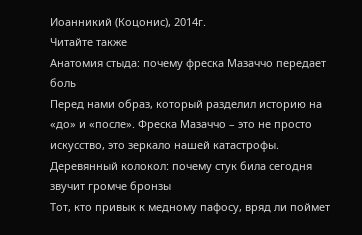Иоанникий (Коцонис), 2014г.
Читайте также
Анатомия стыда: почему фреска Мазаччо передает боль
Перед нами образ, который разделил историю на «до» и «после». Фреска Мазаччо – это не просто искусство, это зеркало нашей катастрофы.
Деревянный колокол: почему стук била сегодня звучит громче бронзы
Тот, кто привык к медному пафосу, вряд ли поймет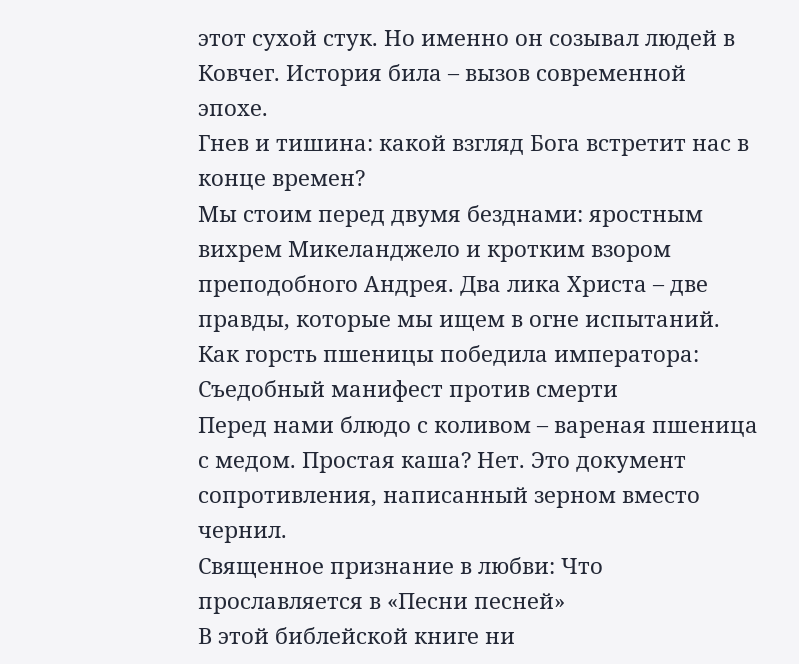этот сухой стук. Но именно он созывал людей в Ковчег. История била – вызов современной эпохе.
Гнев и тишина: какой взгляд Бога встретит нас в конце времен?
Мы стоим перед двумя безднами: яростным вихрем Микеланджело и кротким взором преподобного Андрея. Два лика Христа – две правды, которые мы ищем в огне испытаний.
Как горсть пшеницы победила императора: Съедобный манифест против смерти
Перед нами блюдо с коливом – вареная пшеница с медом. Простая каша? Нет. Это документ сопротивления, написанный зерном вместо чернил.
Священное признание в любви: Что прославляется в «Песни песней»
В этой библейской книге ни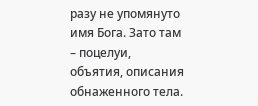разу не упомянуто имя Бога. Зато там – поцелуи, объятия, описания обнаженного тела.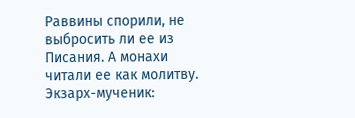Раввины спорили, не выбросить ли ее из Писания. А монахи читали ее как молитву.
Экзарх-мученик: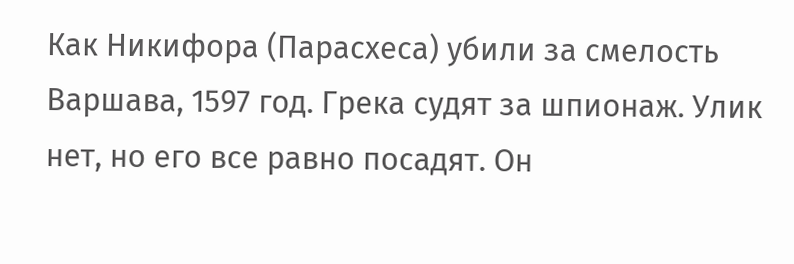Как Никифора (Парасхеса) убили за смелость
Варшава, 1597 год. Грека судят за шпионаж. Улик нет, но его все равно посадят. Он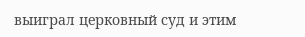выиграл церковный суд и этим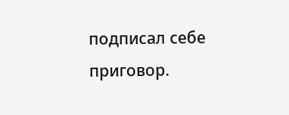подписал себе приговор.